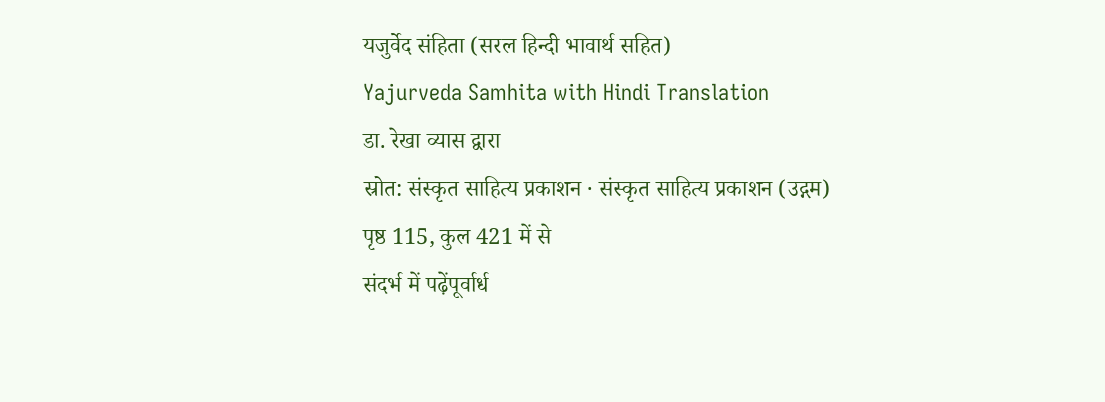यजुर्वेद संहिता (सरल हिन्दी भावार्थ सहित)
Yajurveda Samhita with Hindi Translation
डा. रेखा व्यास द्वारा
स्रोत: संस्कृत साहित्य प्रकाशन · संस्कृत साहित्य प्रकाशन (उद्गम)
पृष्ठ 115, कुल 421 में से
संदर्भ में पढ़ेंपूर्वार्ध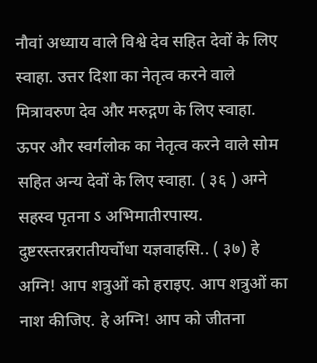नौवां अध्याय वाले विश्वे देव सहित देवों के लिए स्वाहा. उत्तर दिशा का नेतृत्व करने वाले मित्रावरुण देव और मरुद्गण के लिए स्वाहा. ऊपर और स्वर्गलोक का नेतृत्व करने वाले सोम सहित अन्य देवों के लिए स्वाहा. ( ३६ ) अग्ने सहस्व पृतना ऽ अभिमातीरपास्य. दुष्टरस्तरन्नरातीयर्चोधा यज्ञवाहसि.. ( ३७) हे अग्नि! आप शत्रुओं को हराइए. आप शत्रुओं का नाश कीजिए. हे अग्नि! आप को जीतना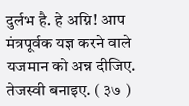दुर्लभ है. हे अग्नि! आप मंत्रपूर्वक यज्ञ करने वाले यजमान को अन्न दीजिए. तेजस्वी बनाइए. ( ३७ )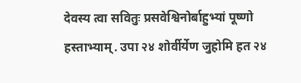देवस्य त्वा सवितुः प्रसवेश्विनोर्बाहुभ्यां पूष्णो हस्ताभ्याम्. उपा २४ शोर्वीर्येण जुहोमि हत २४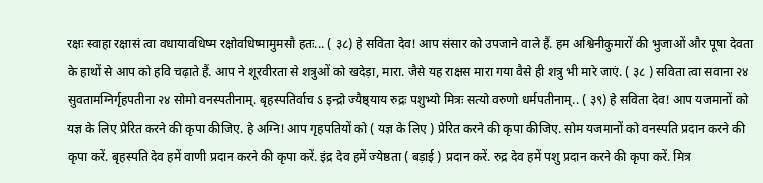रक्षः स्वाहा रक्षासं त्वा वधायावधिष्म रक्षोवधिष्मामुमसौ हतः... ( ३८) हे सविता देव! आप संसार को उपजाने वाले हैं. हम अश्विनीकुमारों की भुजाओं और पूषा देवता के हाथों से आप को हवि चढ़ाते हैं. आप ने शूरवीरता से शत्रुओं को खदेड़ा, मारा. जैसे यह राक्षस मारा गया वैसे ही शत्रु भी मारे जाएं. ( ३८ ) सविता त्वा सवाना २४ सुवतामग्निर्गृहपतीना २४ सोमो वनस्पतीनाम्. बृहस्पतिर्वाच ऽ इन्द्रो ज्यैष्ठ्याय रुद्रः पशुभ्यो मित्रः सत्यो वरुणो धर्मपतीनाम्.. ( ३९) हे सविता देव! आप यजमानों को यज्ञ के लिए प्रेरित करने की कृपा कीजिए. हे अग्नि! आप गृहपतियों को ( यज्ञ के लिए ) प्रेरित करने की कृपा कीजिए. सोम यजमानों को वनस्पति प्रदान करने की कृपा करें. बृहस्पति देव हमें वाणी प्रदान करने की कृपा करें. इंद्र देव हमें ज्येष्ठता ( बड़ाई ) प्रदान करें. रुद्र देव हमें पशु प्रदान करने की कृपा करें. मित्र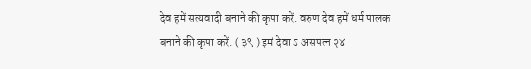देव हमें सत्यवादी बनाने की कृपा करें. वरुण देव हमें धर्म पालक बनाने की कृपा करें. ( ३९ ) इमं देवा ऽ असपत्न २४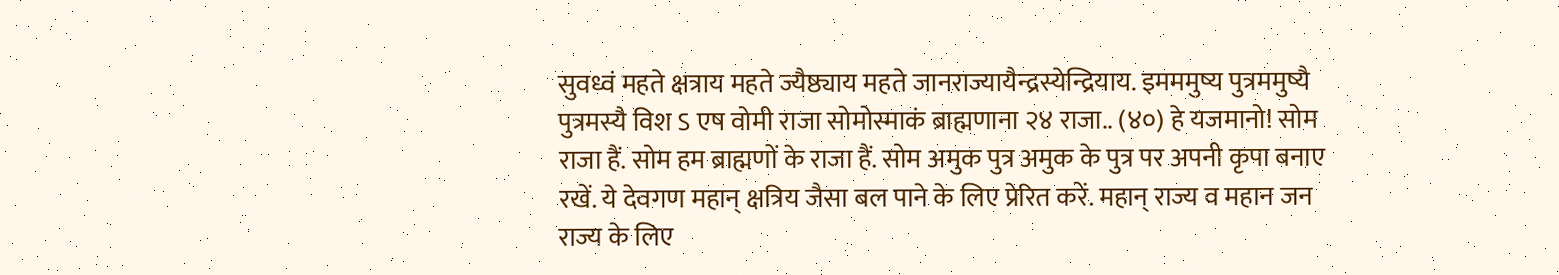सुवध्वं महते क्षत्राय महते ज्यैष्ठ्याय महते जानराज्यायैन्द्रस्येन्द्रियाय. इमममुष्य पुत्रममुष्यै पुत्रमस्यै विश ऽ एष वोमी राजा सोमोस्माकं ब्राह्मणाना २४ राजा.. (४०) हे यजमानो! सोम राजा हैं. सोम हम ब्राह्मणों के राजा हैं. सोम अमुक पुत्र अमुक के पुत्र पर अपनी कृपा बनाए रखें. ये देवगण महान् क्षत्रिय जैसा बल पाने के लिए प्रेरित करें. महान् राज्य व महान जन राज्य के लिए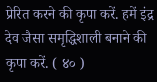प्रेरित करने की कृपा करें. हमें इंद्र देव जैसा समृद्धिशाली बनाने की कृपा करें. ( ४० )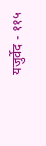यजुर्वेद - ११५